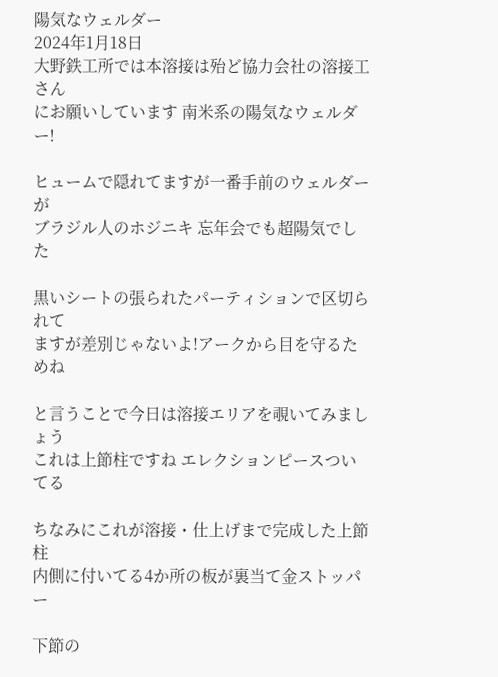陽気なウェルダー
2024年1月18日
大野鉄工所では本溶接は殆ど協力会社の溶接工さん
にお願いしています 南米系の陽気なウェルダー!

ヒュームで隠れてますが一番手前のウェルダーが
ブラジル人のホジニキ 忘年会でも超陽気でした

黒いシートの張られたパーティションで区切られて
ますが差別じゃないよ!アークから目を守るためね

と言うことで今日は溶接エリアを覗いてみましょう
これは上節柱ですね エレクションピースついてる

ちなみにこれが溶接・仕上げまで完成した上節柱
内側に付いてる4か所の板が裏当て金ストッパー

下節の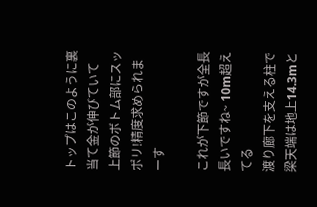トップはこのように裏当て金が伸びていて
上節のボトム部にスッポリ!精度求められまーす

これが下節ですが全長長いですね~ 10m超えてる
渡り廊下を支える柱で梁天端は地上14.3mと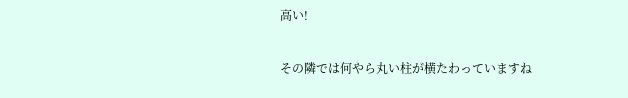高い!

その隣では何やら丸い柱が横たわっていますね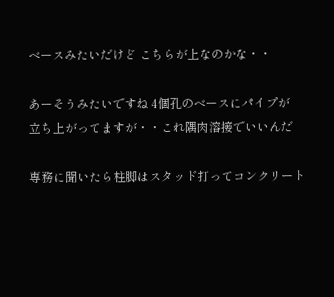ベースみたいだけど こちらが上なのかな・・

あーそうみたいですね 4個孔のベースにパイプが
立ち上がってますが・・これ隅肉溶接でいいんだ

専務に聞いたら柱脚はスタッド打ってコンクリート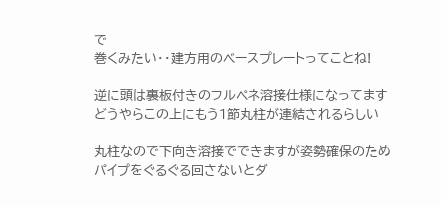で
巻くみたい・・建方用のベースプレートってことね!

逆に頭は裏板付きのフルペネ溶接仕様になってます
どうやらこの上にもう1節丸柱が連結されるらしい

丸柱なので下向き溶接でできますが姿勢確保のため
パイプをぐるぐる回さないとダ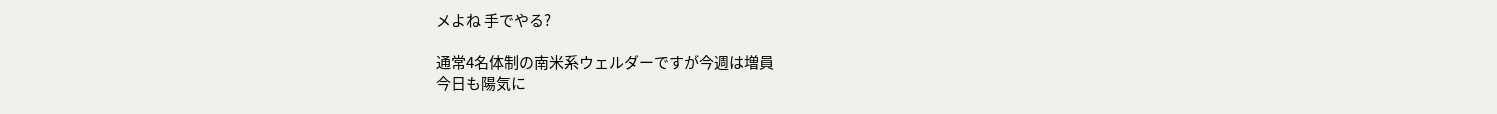メよね 手でやる?

通常4名体制の南米系ウェルダーですが今週は増員
今日も陽気に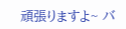頑張りますよ~ バ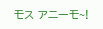モス アニーモ~!